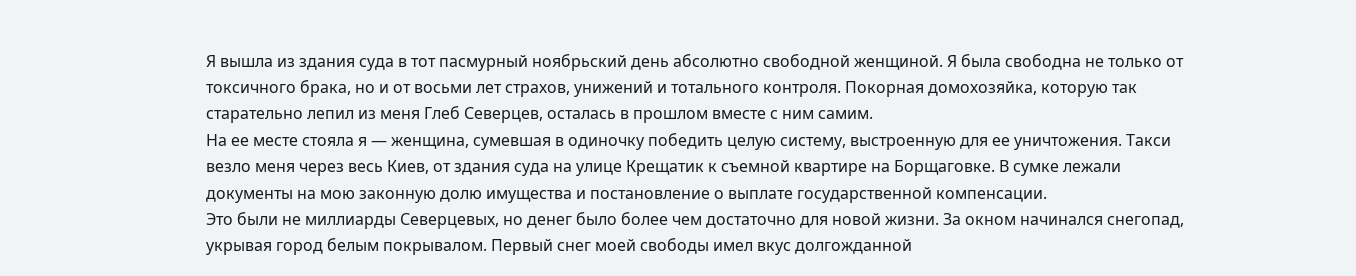Я вышла из здания суда в тот пасмурный ноябрьский день абсолютно свободной женщиной. Я была свободна не только от токсичного брака, но и от восьми лет страхов, унижений и тотального контроля. Покорная домохозяйка, которую так старательно лепил из меня Глеб Северцев, осталась в прошлом вместе с ним самим.
На ее месте стояла я — женщина, сумевшая в одиночку победить целую систему, выстроенную для ее уничтожения. Такси везло меня через весь Киев, от здания суда на улице Крещатик к съемной квартире на Борщаговке. В сумке лежали документы на мою законную долю имущества и постановление о выплате государственной компенсации.
Это были не миллиарды Северцевых, но денег было более чем достаточно для новой жизни. За окном начинался снегопад, укрывая город белым покрывалом. Первый снег моей свободы имел вкус долгожданной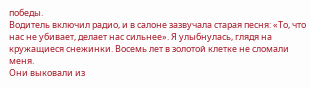победы.
Водитель включил радио, и в салоне зазвучала старая песня: «То, что нас не убивает, делает нас сильнее». Я улыбнулась, глядя на кружащиеся снежинки. Восемь лет в золотой клетке не сломали меня.
Они выковали из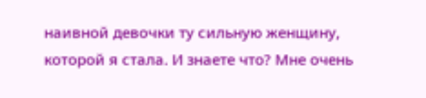наивной девочки ту сильную женщину, которой я стала. И знаете что? Мне очень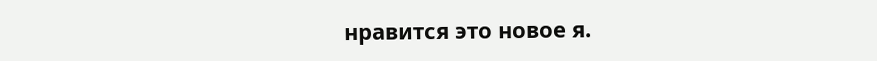нравится это новое я.